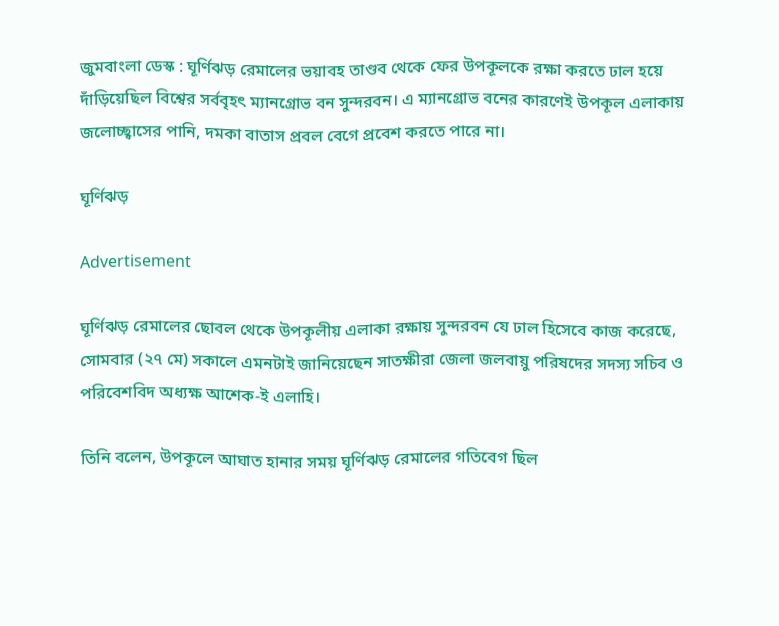জুমবাংলা ডেস্ক : ঘূর্ণিঝড় রেমালের ভয়াবহ তাণ্ডব থেকে ফের উপকূলকে রক্ষা করতে ঢাল হয়ে দাঁড়িয়েছিল বিশ্বের সর্ববৃহৎ ম্যানগ্রোভ বন সুন্দরবন। এ ম্যানগ্রোভ বনের কারণেই উপকূল এলাকায় জলোচ্ছ্বাসের পানি, দমকা বাতাস প্রবল বেগে প্রবেশ করতে পারে না।

ঘূর্ণিঝড়

Advertisement

ঘূর্ণিঝড় রেমালের ছোবল থেকে উপকূলীয় এলাকা রক্ষায় সুন্দরবন যে ঢাল হিসেবে কাজ করেছে, সোমবার (২৭ মে) সকালে এমনটাই জানিয়েছেন সাতক্ষীরা জেলা জলবায়ু পরিষদের সদস্য সচিব ও পরিবেশবিদ অধ্যক্ষ আশেক-ই এলাহি।

তিনি বলেন, উপকূলে আঘাত হানার সময় ঘূর্ণিঝড় রেমালের গতিবেগ ছিল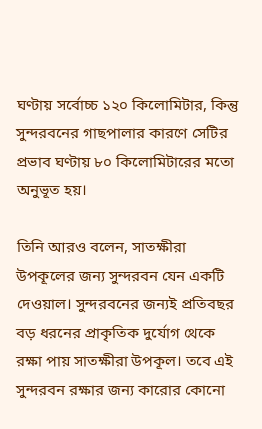ঘণ্টায় সর্বোচ্চ ১২০ কিলোমিটার, কিন্তু সুন্দরবনের গাছপালার কারণে সেটির প্রভাব ঘণ্টায় ৮০ কিলোমিটারের মতো অনুভূত হয়।

তিনি আরও বলেন, সাতক্ষীরা উপকূলের জন্য সুন্দরবন যেন একটি দেওয়াল। সুন্দরবনের জন্যই প্রতিবছর বড় ধরনের প্রাকৃতিক দুর্যোগ থেকে রক্ষা পায় সাতক্ষীরা উপকূল। তবে এই সুন্দরবন রক্ষার জন্য কারোর কোনো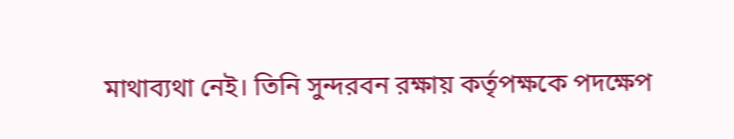মাথাব্যথা নেই। তিনি সুন্দরবন রক্ষায় কর্তৃপক্ষকে পদক্ষেপ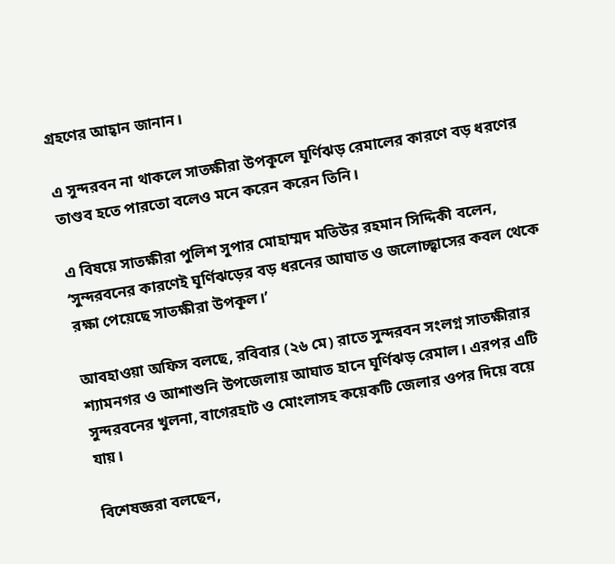গ্রহণের আহ্বান জানান।

এ সুন্দরবন না থাকলে সাতক্ষীরা উপকূলে ঘূর্ণিঝড় রেমালের কারণে বড় ধরণের তাণ্ডব হতে পারতো বলেও মনে করেন করেন তিনি।

এ বিষয়ে সাতক্ষীরা পুলিশ সুপার মোহাম্মদ মতিউর রহমান সিদ্দিকী বলেন, ‘সুন্দরবনের কারণেই ঘূর্ণিঝড়ের বড় ধরনের আঘাত ও জলোচ্ছ্বাসের কবল থেকে রক্ষা পেয়েছে সাতক্ষীরা উপকূল।’

আবহাওয়া অফিস বলছে, রবিবার (২৬ মে) রাতে সুন্দরবন সংলগ্ন সাতক্ষীরার শ্যামনগর ও আশাশুনি উপজেলায় আঘাত হানে ঘূর্ণিঝড় রেমাল। এরপর এটি সুন্দরবনের খুলনা, বাগেরহাট ও মোংলাসহ কয়েকটি জেলার ওপর দিয়ে বয়ে যায়।

বিশেষজ্ঞরা বলছেন,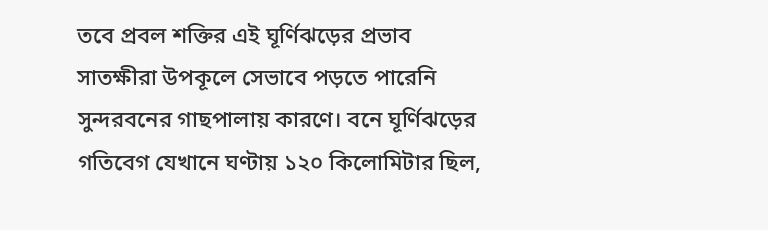তবে প্রবল শক্তির এই ঘূর্ণিঝড়ের প্রভাব সাতক্ষীরা উপকূলে সেভাবে পড়তে পারেনি সুন্দরবনের গাছপালায় কারণে। বনে ঘূর্ণিঝড়ের গতিবেগ যেখানে ঘণ্টায় ১২০ কিলোমিটার ছিল,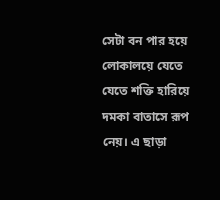সেটা বন পার হয়ে লোকালয়ে যেতে যেতে শক্তি হারিয়ে দমকা বাতাসে রূপ নেয়। এ ছাড়া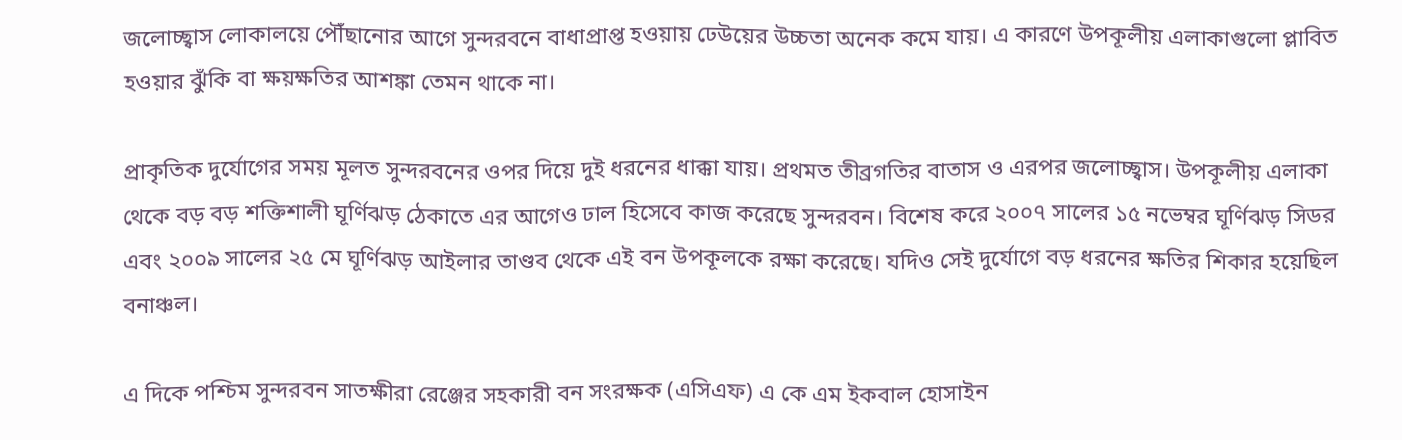জলোচ্ছ্বাস লোকালয়ে পৌঁছানোর আগে সুন্দরবনে বাধাপ্রাপ্ত হওয়ায় ঢেউয়ের উচ্চতা অনেক কমে যায়। এ কারণে উপকূলীয় এলাকাগুলো প্লাবিত হওয়ার ঝুঁকি বা ক্ষয়ক্ষতির আশঙ্কা তেমন থাকে না।

প্রাকৃতিক দুর্যোগের সময় মূলত সুন্দরবনের ওপর দিয়ে দুই ধরনের ধাক্কা যায়। প্রথমত তীব্রগতির বাতাস ও এরপর জলোচ্ছ্বাস। উপকূলীয় এলাকা থেকে বড় বড় শক্তিশালী ঘূর্ণিঝড় ঠেকাতে এর আগেও ঢাল হিসেবে কাজ করেছে সুন্দরবন। বিশেষ করে ২০০৭ সালের ১৫ নভেম্বর ঘূর্ণিঝড় সিডর এবং ২০০৯ সালের ২৫ মে ঘূর্ণিঝড় আইলার তাণ্ডব থেকে এই বন উপকূলকে রক্ষা করেছে। যদিও সেই দুর্যোগে বড় ধরনের ক্ষতির শিকার হয়েছিল বনাঞ্চল।

এ দিকে পশ্চিম সুন্দরবন সাতক্ষীরা রেঞ্জের সহকারী বন সংরক্ষক (এসিএফ) এ কে এম ইকবাল হোসাইন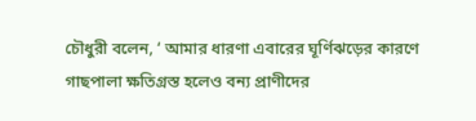চৌধুরী বলেন, ‘ আমার ধারণা এবারের ঘূর্ণিঝড়ের কারণে গাছপালা ক্ষতিগ্রস্ত হলেও বন্য প্রাণীদের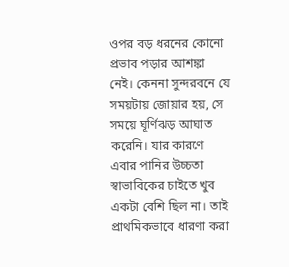ওপর বড় ধরনের কোনো প্রভাব পড়ার আশঙ্কা নেই। কেননা সুন্দরবনে যে সময়টায় জোয়ার হয়, সে সময়ে ঘূর্ণিঝড় আঘাত করেনি। যার কারণে এবার পানির উচ্চতা স্বাভাবিকের চাইতে খুব একটা বেশি ছিল না। তাই প্রাথমিকভাবে ধারণা করা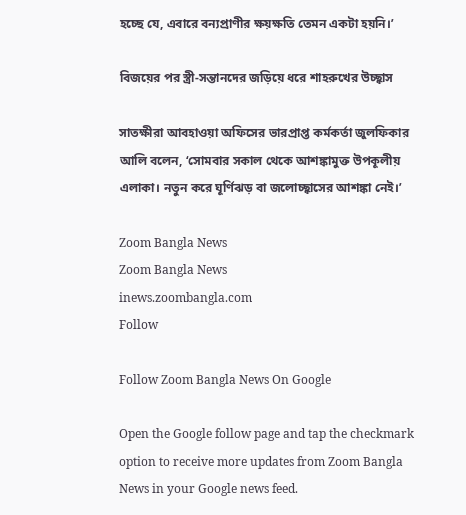হচ্ছে যে, এবারে বন্যপ্রাণীর ক্ষয়ক্ষতি তেমন একটা হয়নি।’

বিজয়ের পর স্ত্রী-সন্তানদের জড়িয়ে ধরে শাহরুখের উচ্ছ্বাস

সাতক্ষীরা আবহাওয়া অফিসের ভারপ্রাপ্ত কর্মকর্তা জুলফিকার আলি বলেন, ‘সোমবার সকাল থেকে আশঙ্কামুক্ত উপকূলীয় এলাকা। নতুন করে ঘূর্ণিঝড় বা জলোচ্ছ্বাসের আশঙ্কা নেই।’

Zoom Bangla News
Zoom Bangla News
inews.zoombangla.com
Follow

Follow Zoom Bangla News On Google

Open the Google follow page and tap the checkmark option to receive more updates from Zoom Bangla News in your Google news feed.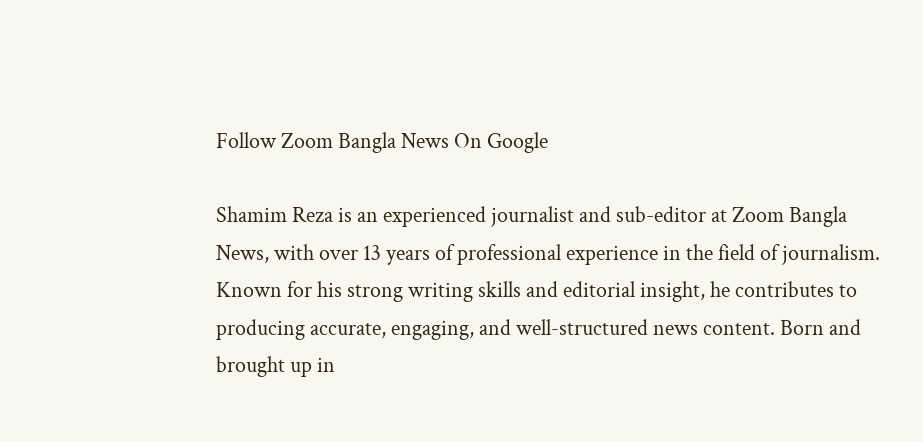Follow Zoom Bangla News On Google

Shamim Reza is an experienced journalist and sub-editor at Zoom Bangla News, with over 13 years of professional experience in the field of journalism. Known for his strong writing skills and editorial insight, he contributes to producing accurate, engaging, and well-structured news content. Born and brought up in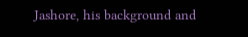Jashore, his background and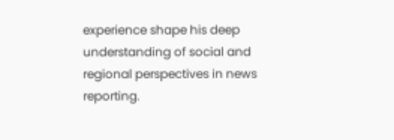experience shape his deep understanding of social and regional perspectives in news reporting.